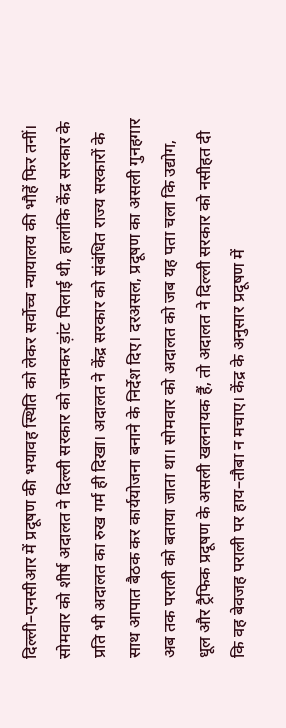दिल्ली–एनसीआर में प्रदूषण की भयावह स्थिति को लेकर सर्वोच्च न्यायालय की भौहें फिर तनीं। सोमवार को शीर्ष अदालत ने दिल्ली सरकार को जमकर ड़ांट पिलाई थी‚ हालांकि केंद्र सरकार के प्रति भी अदालत का रुख गर्म ही दिखा। अदालत ने केंद्र सरकार को संबंधित राज्य सरकारों के साथ आपात बैठक कर कार्ययोजना बनाने के निर्देश दिए। दरअसल‚ प्रदूषण का असली गुनहगार अब तक पराली को बताया जाता था। सोमवार को अदालत को जब यह पता चला कि उद्योग‚ धूल और ट्रैफिक प्रदूषण के असली खलनायक हैं‚ तो अदालत ने दिल्ली सरकार को नसीहत दी कि वह बेवजह पराली पर हाय–तौबा न मचाए। केंद्र के अनुसार प्रदूषण में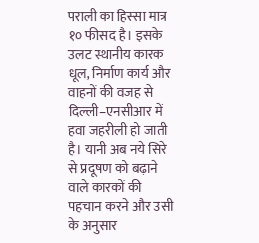पराली का हिस्सा मात्र १० फीसद है। इसके उलट स्थानीय कारक धूल‚ निर्माण कार्य और वाहनों की वजह से दिल्ली–एनसीआर में हवा जहरीली हो जाती है। यानी अब नये सिरे से प्रदूषण को बढ़ाने वाले कारकों की पहचान करने और उसी के अनुसार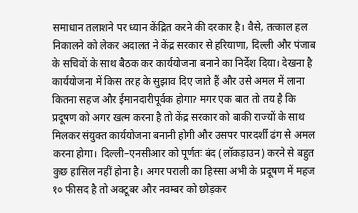समाधान तलाशने पर ध्यान केंद्रित करने की दरकार है। वैसे‚ तत्काल हल निकालने को लेकर अदालत ने केंद्र सरकार से हरियाणा‚ दिल्ली और पंजाब के सचिवों के साथ बैठक कर कार्ययोजना बनाने का निर्देश दिया। देखना है कार्ययोजना में किस तरह के सुझाव दिए जाते हैं और उसे अमल में लाना कितना सहज और ईमानदारीपूर्वक होगाॽ मगर एक बात तो तय है कि प्रदूषण को अगर खत्म करना है तो केंद्र सरकार को बाकी राज्यों के साथ मिलकर संयुक्त कार्ययोजना बनानी होगी और उसपर पारदर्शी ढंग से अमल करना होगा। दिल्ली–एनसीआर को पूर्णतः बंद (लॉकड़ाउन) करने से बहुत कुछ हासिल नहीं होना है। अगर पराली का हिस्सा अभी के प्रदूषण में महज १० फीसद है तो अक्टूबर और नवम्बर को छोड़कर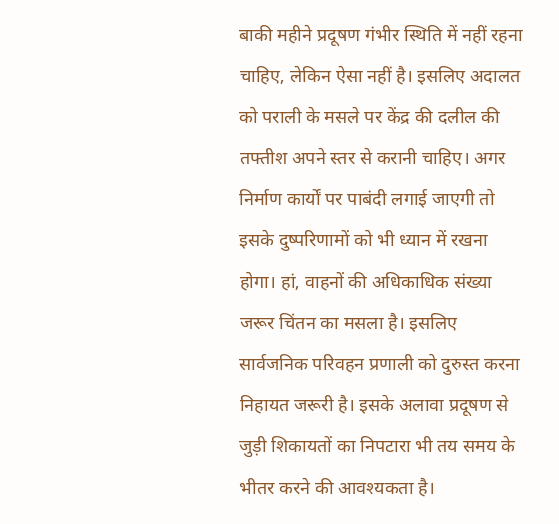बाकी महीने प्रदूषण गंभीर स्थिति में नहीं रहना चाहिए‚ लेकिन ऐसा नहीं है। इसलिए अदालत को पराली के मसले पर केंद्र की दलील की तफ्तीश अपने स्तर से करानी चाहिए। अगर निर्माण कार्यों पर पाबंदी लगाई जाएगी तो इसके दुष्परिणामों को भी ध्यान में रखना होगा। हां‚ वाहनों की अधिकाधिक संख्या जरूर चिंतन का मसला है। इसलिए सार्वजनिक परिवहन प्रणाली को दुरुस्त करना निहायत जरूरी है। इसके अलावा प्रदूषण से जुड़ी शिकायतों का निपटारा भी तय समय के भीतर करने की आवश्यकता है।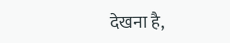देखना है‚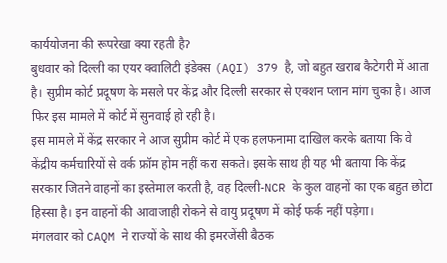कार्ययोजना की रूपरेखा क्या रहती हैॽ
बुधवार को दिल्ली का एयर क्वालिटी इंडेक्स (AQI) 379 है, जो बहुत खराब कैटेगरी में आता है। सुप्रीम कोर्ट प्रदूषण के मसले पर केंद्र और दिल्ली सरकार से एक्शन प्लान मांग चुका है। आज फिर इस मामले में कोर्ट में सुनवाई हो रही है।
इस मामले में केंद्र सरकार ने आज सुप्रीम कोर्ट में एक हलफनामा दाखिल करके बताया कि वे केंद्रीय कर्मचारियों से वर्क फ्रॉम होम नहीं करा सकते। इसके साथ ही यह भी बताया कि केंद्र सरकार जितने वाहनों का इस्तेमाल करती है, वह दिल्ली-NCR के कुल वाहनों का एक बहुत छोटा हिस्सा है। इन वाहनों की आवाजाही रोकने से वायु प्रदूषण में कोई फर्क नहीं पड़ेगा।
मंगलवार को CAQM ने राज्यों के साथ की इमरजेंसी बैठक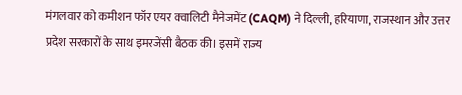मंगलवार को कमीशन फॉर एयर क्वालिटी मैनेजमेंट (CAQM) ने दिल्ली, हरियाणा, राजस्थान और उत्तर प्रदेश सरकारों के साथ इमरजेंसी बैठक की। इसमें राज्य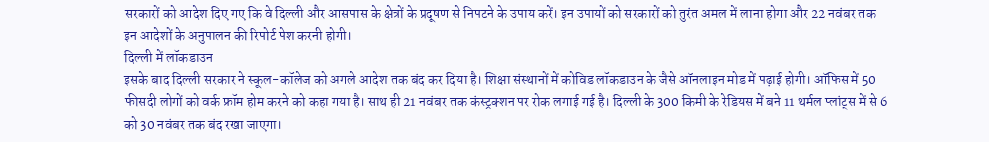सरकारों को आदेश दिए गए कि वे दिल्ली और आसपास के क्षेत्रों के प्रदूषण से निपटने के उपाय करें। इन उपायों को सरकारों को तुरंत अमल में लाना होगा और 22 नवंबर तक इन आदेशों के अनुपालन की रिपोर्ट पेश करनी होगी।
दिल्ली में लॉकडाउन
इसके बाद दिल्ली सरकार ने स्कूल-कॉलेज को अगले आदेश तक बंद कर दिया है। शिक्षा संस्थानों में कोविड लॉकडाउन के जैसे ऑनलाइन मोड में पढ़ाई होगी। ऑफिस में 50 फीसदी लोगों को वर्क फ्रॉम होम करने को कहा गया है। साथ ही 21 नवंबर तक कंस्ट्रक्शन पर रोक लगाई गई है। दिल्ली के 300 किमी के रेडियस में बने 11 थर्मल प्लांट्स में से 6 को 30 नवंबर तक बंद रखा जाएगा।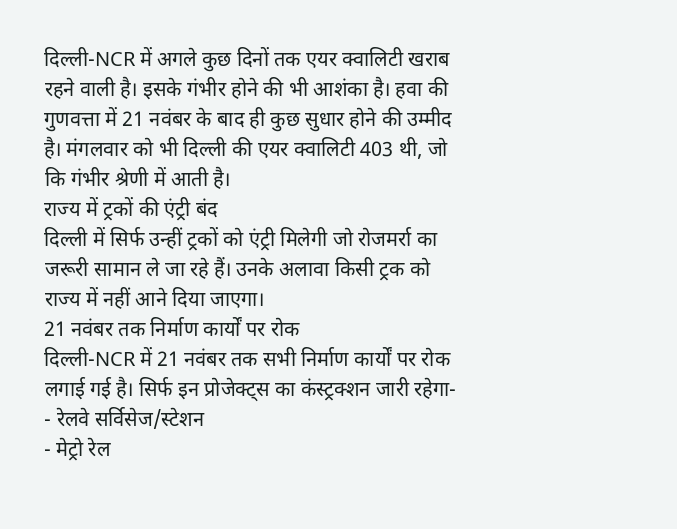दिल्ली-NCR में अगले कुछ दिनों तक एयर क्वालिटी खराब रहने वाली है। इसके गंभीर होने की भी आशंका है। हवा की गुणवत्ता में 21 नवंबर के बाद ही कुछ सुधार होने की उम्मीद है। मंगलवार को भी दिल्ली की एयर क्वालिटी 403 थी, जो कि गंभीर श्रेणी में आती है।
राज्य में ट्रकों की एंट्री बंद
दिल्ली में सिर्फ उन्हीं ट्रकों को एंट्री मिलेगी जो रोजमर्रा का जरूरी सामान ले जा रहे हैं। उनके अलावा किसी ट्रक को राज्य में नहीं आने दिया जाएगा।
21 नवंबर तक निर्माण कार्यों पर रोक
दिल्ली-NCR में 21 नवंबर तक सभी निर्माण कार्यों पर रोक लगाई गई है। सिर्फ इन प्रोजेक्ट्स का कंस्ट्रक्शन जारी रहेगा-
- रेलवे सर्विसेज/स्टेशन
- मेट्रो रेल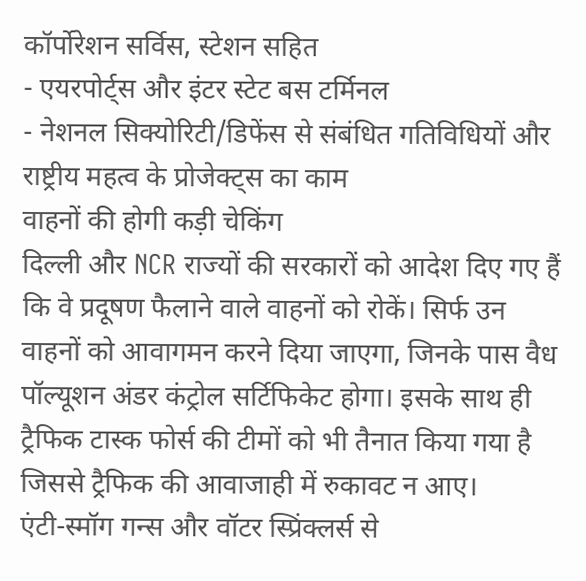कॉर्पोरेशन सर्विस, स्टेशन सहित
- एयरपोर्ट्स और इंटर स्टेट बस टर्मिनल
- नेशनल सिक्योरिटी/डिफेंस से संबंधित गतिविधियों और राष्ट्रीय महत्व के प्रोजेक्ट्स का काम
वाहनों की होगी कड़ी चेकिंग
दिल्ली और NCR राज्यों की सरकारों को आदेश दिए गए हैं कि वे प्रदूषण फैलाने वाले वाहनों को रोकें। सिर्फ उन वाहनों को आवागमन करने दिया जाएगा, जिनके पास वैध पॉल्यूशन अंडर कंट्रोल सर्टिफिकेट होगा। इसके साथ ही ट्रैफिक टास्क फोर्स की टीमों को भी तैनात किया गया है जिससे ट्रैफिक की आवाजाही में रुकावट न आए।
एंटी-स्मॉग गन्स और वॉटर स्प्रिंक्लर्स से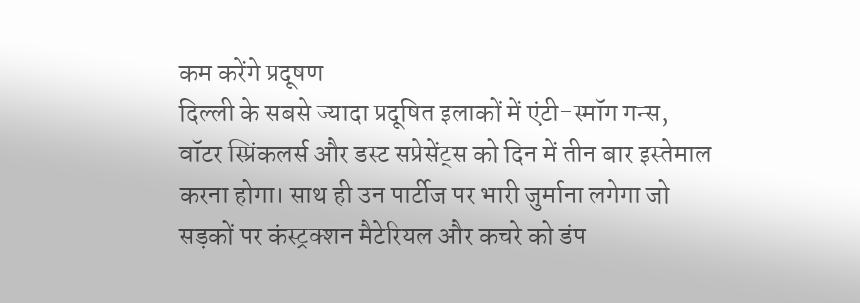कम करेंगे प्रदूषण
दिल्ली के सबसे ज्यादा प्रदूषित इलाकों में एंटी-स्मॉग गन्स, वॉटर स्प्रिंकलर्स और डस्ट सप्रेसेंट्स को दिन में तीन बार इस्तेमाल करना होगा। साथ ही उन पार्टीज पर भारी जुर्माना लगेगा जो सड़कों पर कंस्ट्रक्शन मैटेरियल और कचरे को डंप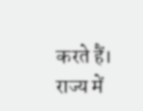करते हैं। राज्य में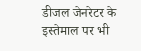डीजल जेनरेटर के इस्तेमाल पर भी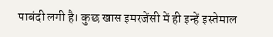पाबंदी लगी है। कुछ खास इमरजेंसी में ही इन्हें इस्तेमाल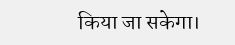किया जा सकेगा।